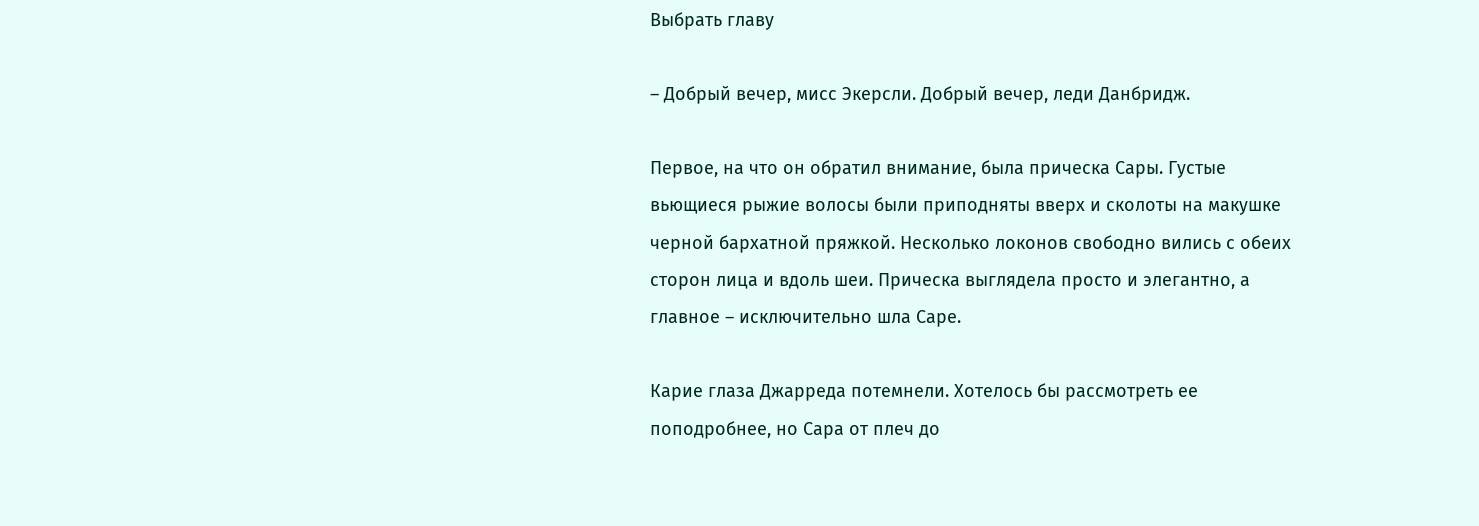Выбрать главу

– Добрый вечер, мисс Экерсли. Добрый вечер, леди Данбридж.

Первое, на что он обратил внимание, была прическа Сары. Густые вьющиеся рыжие волосы были приподняты вверх и сколоты на макушке черной бархатной пряжкой. Несколько локонов свободно вились с обеих сторон лица и вдоль шеи. Прическа выглядела просто и элегантно, а главное – исключительно шла Саре.

Карие глаза Джарреда потемнели. Хотелось бы рассмотреть ее поподробнее, но Сара от плеч до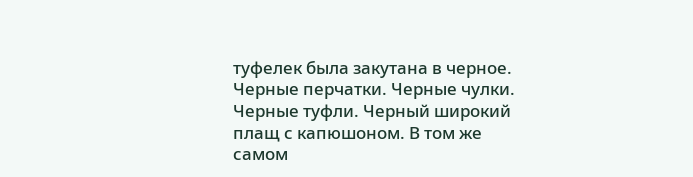туфелек была закутана в черное. Черные перчатки. Черные чулки. Черные туфли. Черный широкий плащ с капюшоном. В том же самом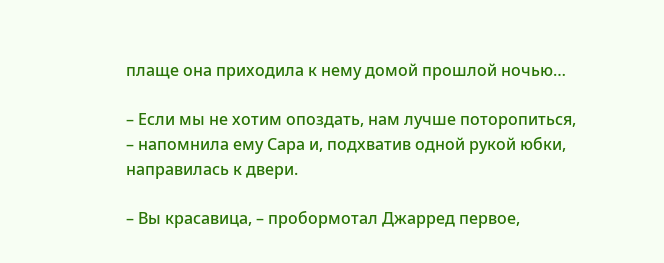плаще она приходила к нему домой прошлой ночью…

– Если мы не хотим опоздать, нам лучше поторопиться, – напомнила ему Сара и, подхватив одной рукой юбки, направилась к двери.

– Вы красавица, – пробормотал Джарред первое,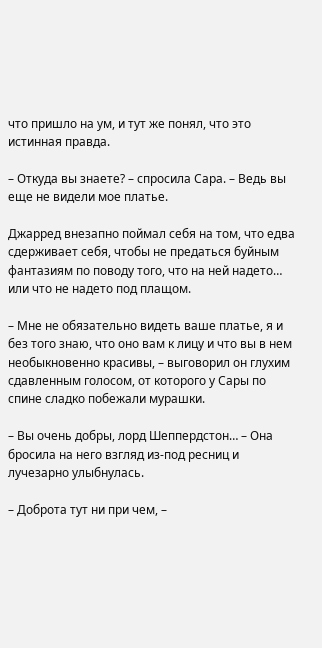что пришло на ум, и тут же понял, что это истинная правда.

– Откуда вы знаете? – спросила Сара. – Ведь вы еще не видели мое платье.

Джарред внезапно поймал себя на том, что едва сдерживает себя, чтобы не предаться буйным фантазиям по поводу того, что на ней надето… или что не надето под плащом.

– Мне не обязательно видеть ваше платье, я и без того знаю, что оно вам к лицу и что вы в нем необыкновенно красивы, – выговорил он глухим сдавленным голосом, от которого у Сары по спине сладко побежали мурашки.

– Вы очень добры, лорд Шеппердстон… – Она бросила на него взгляд из-под ресниц и лучезарно улыбнулась.

– Доброта тут ни при чем, –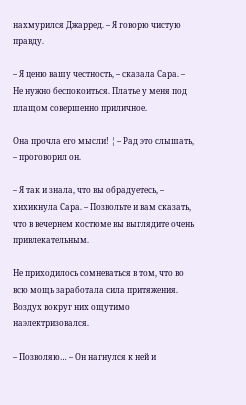нахмурился Джарред. – Я говорю чистую правду.

– Я ценю вашу честность, – сказала Сара. – Не нужно беспокоиться. Платье у меня под плащом совершенно приличное.

Она прочла его мысли! ¦ – Рад это слышать, – проговорил он.

– Я так и знала, что вы обрадуетесь, – хихикнула Сара. – Позвольте и вам сказать, что в вечернем костюме вы выглядите очень привлекательным.

Не приходилось сомневаться в том, что во всю мощь заработала сила притяжения. Воздух вокруг них ощутимо наэлектризовался.

– Позволяю… – Он нагнулся к ней и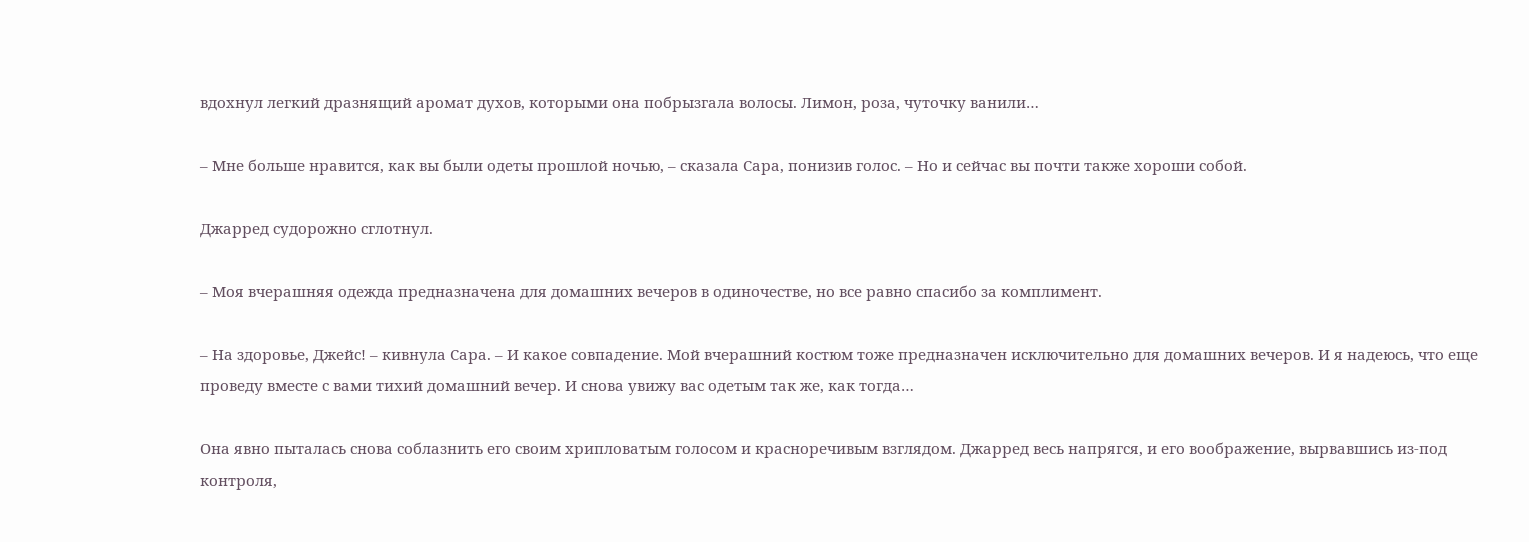вдохнул легкий дразнящий аромат духов, которыми она побрызгала волосы. Лимон, роза, чуточку ванили…

– Мне больше нравится, как вы были одеты прошлой ночью, – сказала Сара, понизив голос. – Но и сейчас вы почти также хороши собой.

Джарред судорожно сглотнул.

– Моя вчерашняя одежда предназначена для домашних вечеров в одиночестве, но все равно спасибо за комплимент.

– На здоровье, Джейс! – кивнула Сара. – И какое совпадение. Мой вчерашний костюм тоже предназначен исключительно для домашних вечеров. И я надеюсь, что еще проведу вместе с вами тихий домашний вечер. И снова увижу вас одетым так же, как тогда…

Она явно пыталась снова соблазнить его своим хрипловатым голосом и красноречивым взглядом. Джарред весь напрягся, и его воображение, вырвавшись из-под контроля,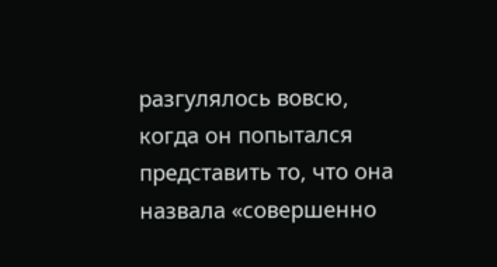разгулялось вовсю, когда он попытался представить то, что она назвала «совершенно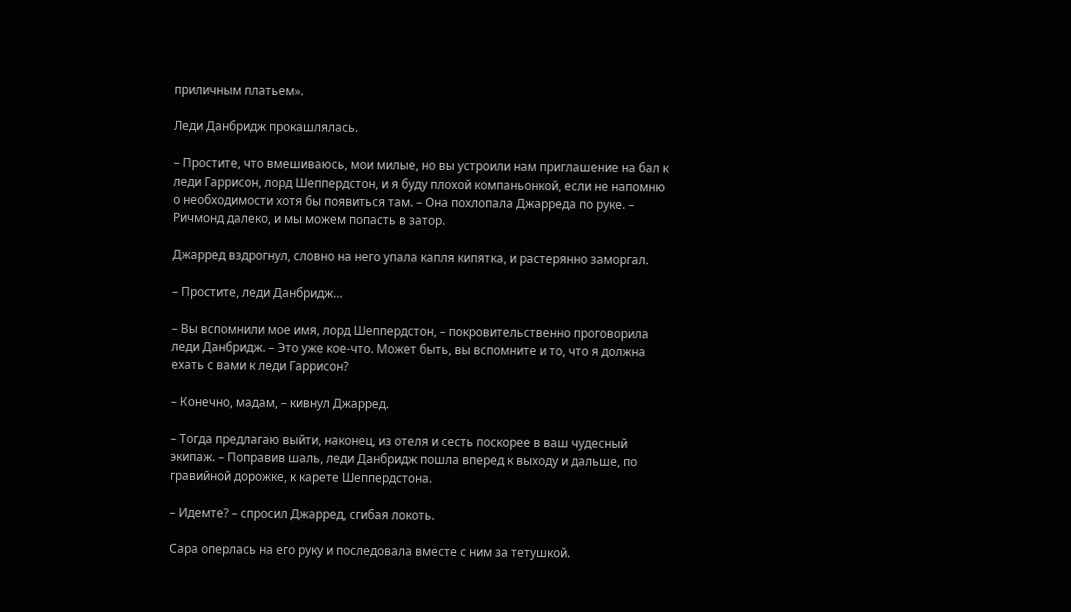приличным платьем».

Леди Данбридж прокашлялась.

– Простите, что вмешиваюсь, мои милые, но вы устроили нам приглашение на бал к леди Гаррисон, лорд Шеппердстон, и я буду плохой компаньонкой, если не напомню о необходимости хотя бы появиться там. – Она похлопала Джарреда по руке. – Ричмонд далеко, и мы можем попасть в затор.

Джарред вздрогнул, словно на него упала капля кипятка, и растерянно заморгал.

– Простите, леди Данбридж…

– Вы вспомнили мое имя, лорд Шеппердстон, – покровительственно проговорила леди Данбридж. – Это уже кое-что. Может быть, вы вспомните и то, что я должна ехать с вами к леди Гаррисон?

– Конечно, мадам, – кивнул Джарред.

– Тогда предлагаю выйти, наконец, из отеля и сесть поскорее в ваш чудесный экипаж. – Поправив шаль, леди Данбридж пошла вперед к выходу и дальше, по гравийной дорожке, к карете Шеппердстона.

– Идемте? – спросил Джарред, сгибая локоть.

Сара оперлась на его руку и последовала вместе с ним за тетушкой.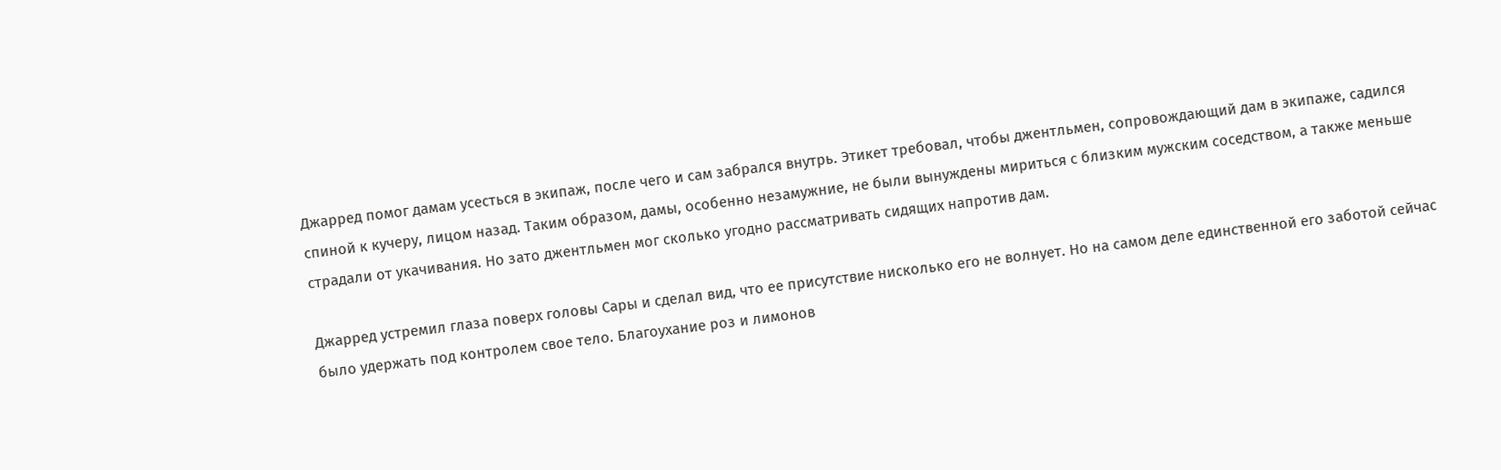Джарред помог дамам усесться в экипаж, после чего и сам забрался внутрь. Этикет требовал, чтобы джентльмен, сопровождающий дам в экипаже, садился спиной к кучеру, лицом назад. Таким образом, дамы, особенно незамужние, не были вынуждены мириться с близким мужским соседством, а также меньше страдали от укачивания. Но зато джентльмен мог сколько угодно рассматривать сидящих напротив дам.

Джарред устремил глаза поверх головы Сары и сделал вид, что ее присутствие нисколько его не волнует. Но на самом деле единственной его заботой сейчас было удержать под контролем свое тело. Благоухание роз и лимонов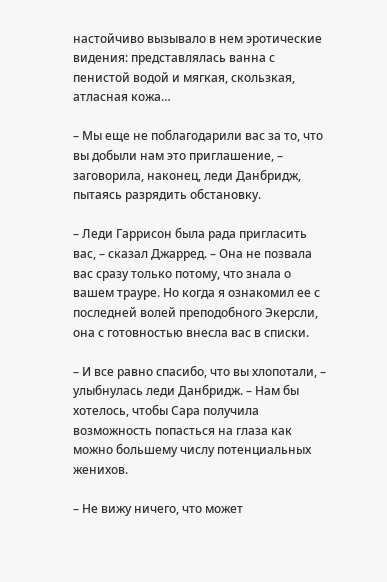настойчиво вызывало в нем эротические видения: представлялась ванна с пенистой водой и мягкая, скользкая, атласная кожа…

– Мы еще не поблагодарили вас за то, что вы добыли нам это приглашение, – заговорила, наконец, леди Данбридж, пытаясь разрядить обстановку.

– Леди Гаррисон была рада пригласить вас, – сказал Джарред. – Она не позвала вас сразу только потому, что знала о вашем трауре. Но когда я ознакомил ее с последней волей преподобного Экерсли, она с готовностью внесла вас в списки.

– И все равно спасибо, что вы хлопотали, – улыбнулась леди Данбридж. – Нам бы хотелось, чтобы Сара получила возможность попасться на глаза как можно большему числу потенциальных женихов.

– Не вижу ничего, что может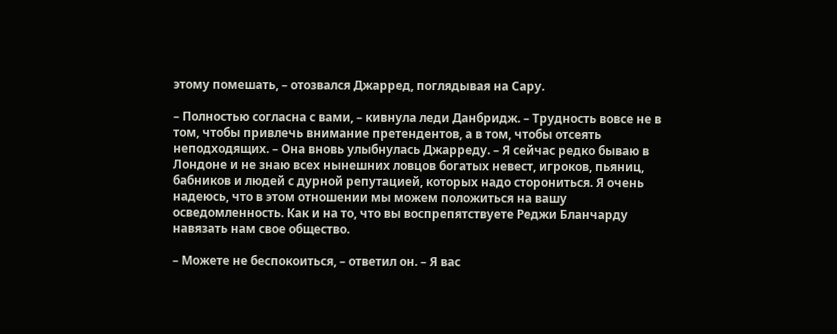этому помешать, – отозвался Джарред, поглядывая на Сару.

– Полностью согласна с вами, – кивнула леди Данбридж. – Трудность вовсе не в том, чтобы привлечь внимание претендентов, а в том, чтобы отсеять неподходящих. – Она вновь улыбнулась Джарреду. – Я сейчас редко бываю в Лондоне и не знаю всех нынешних ловцов богатых невест, игроков, пьяниц, бабников и людей с дурной репутацией, которых надо сторониться. Я очень надеюсь, что в этом отношении мы можем положиться на вашу осведомленность. Как и на то, что вы воспрепятствуете Реджи Бланчарду навязать нам свое общество.

– Можете не беспокоиться, – ответил он. – Я вас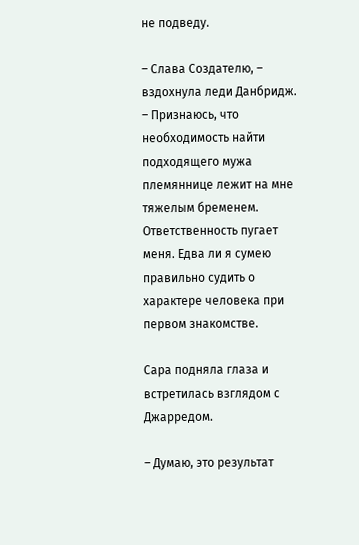не подведу.

– Слава Создателю, – вздохнула леди Данбридж. – Признаюсь, что необходимость найти подходящего мужа племяннице лежит на мне тяжелым бременем. Ответственность пугает меня. Едва ли я сумею правильно судить о характере человека при первом знакомстве.

Сара подняла глаза и встретилась взглядом с Джарредом.

– Думаю, это результат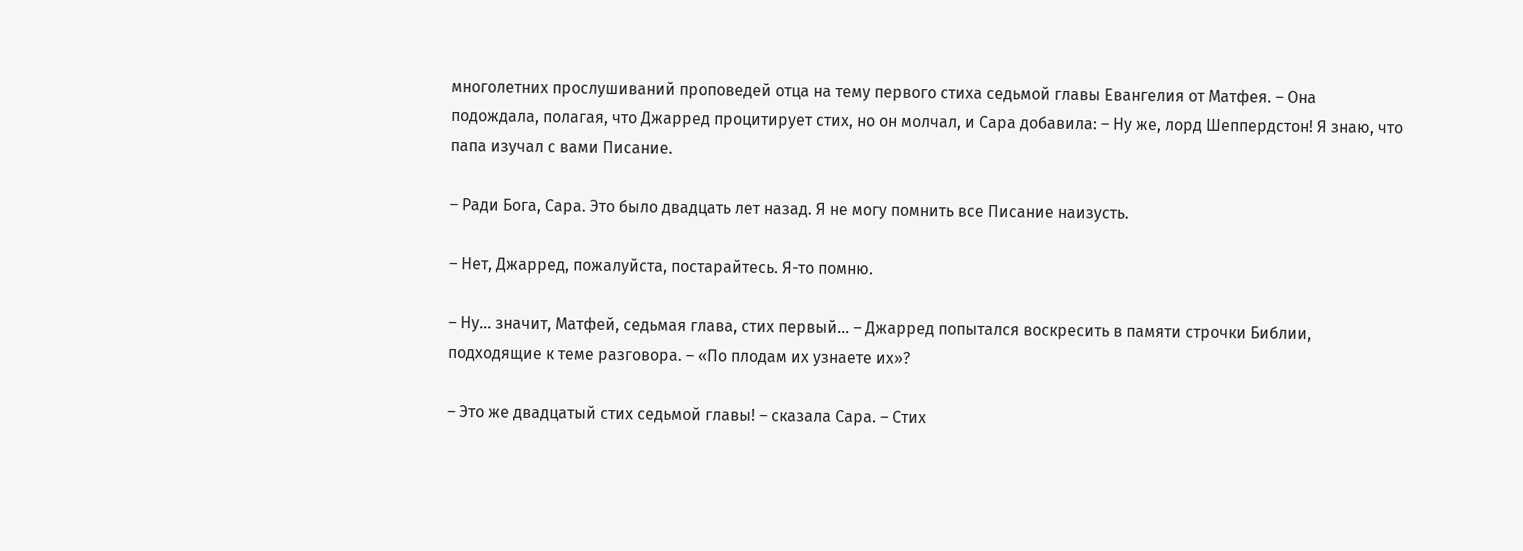многолетних прослушиваний проповедей отца на тему первого стиха седьмой главы Евангелия от Матфея. – Она подождала, полагая, что Джарред процитирует стих, но он молчал, и Сара добавила: – Ну же, лорд Шеппердстон! Я знаю, что папа изучал с вами Писание.

– Ради Бога, Сара. Это было двадцать лет назад. Я не могу помнить все Писание наизусть.

– Нет, Джарред, пожалуйста, постарайтесь. Я-то помню.

– Ну… значит, Матфей, седьмая глава, стих первый… – Джарред попытался воскресить в памяти строчки Библии, подходящие к теме разговора. – «По плодам их узнаете их»?

– Это же двадцатый стих седьмой главы! – сказала Сара. – Стих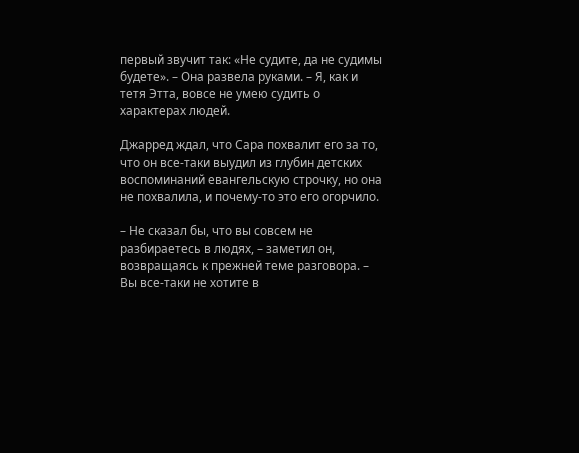первый звучит так: «Не судите, да не судимы будете». – Она развела руками. – Я, как и тетя Этта, вовсе не умею судить о характерах людей.

Джарред ждал, что Сара похвалит его за то, что он все-таки выудил из глубин детских воспоминаний евангельскую строчку, но она не похвалила, и почему-то это его огорчило.

– Не сказал бы, что вы совсем не разбираетесь в людях, – заметил он, возвращаясь к прежней теме разговора. – Вы все-таки не хотите в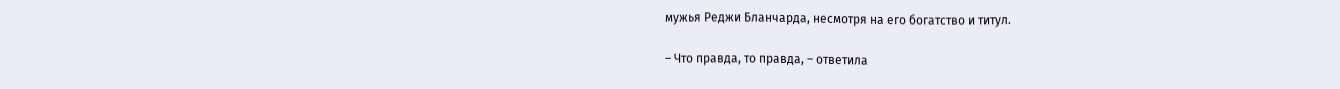мужья Реджи Бланчарда, несмотря на его богатство и титул.

– Что правда, то правда, – ответила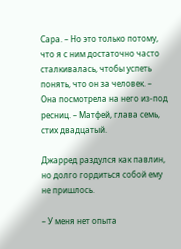Сара. – Но это только потому, что я с ним достаточно часто сталкивалась, чтобы успеть понять, что он за человек. – Она посмотрела на него из-под ресниц. – Матфей, глава семь, стих двадцатый.

Джарред раздулся как павлин, но долго гордиться собой ему не пришлось.

– У меня нет опыта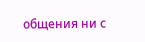общения ни с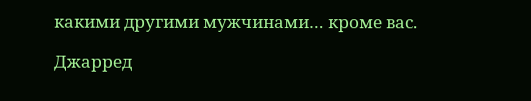какими другими мужчинами… кроме вас.

Джарред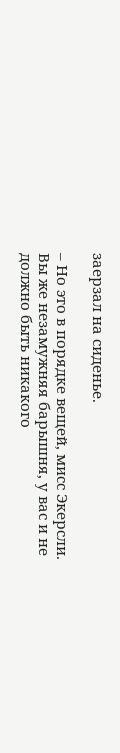заерзал на сиденье.

– Но это в порядке вещей, мисс Экерсли. Вы же незамужняя барышня, у вас и не должно быть никакого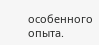особенного опыта.